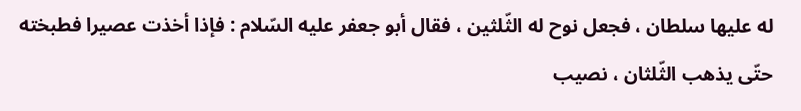له عليها سلطان ، فجعل نوح له الثّلثين ، فقال أبو جعفر عليه السّلام : فإذا أخذت عصيرا فطبخته حتّى يذهب الثّلثان ، نصيب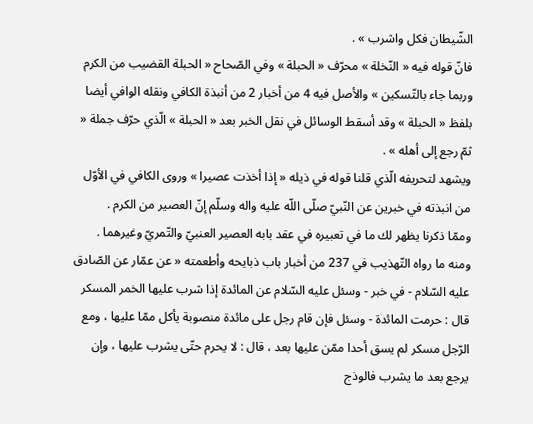الشّيطان فكل واشرب » .
فانّ قوله فيه « النّخلة » محرّف « الحبلة » وفي الصّحاح « الحبلة القضيب من الكرم وربما جاء بالتّسكين » والأصل فيه 4 من أخبار 2 من أنبذة الكافي ونقله الوافي أيضا بلفظ « الحبلة » وقد أسقط الوسائل في نقل الخبر بعد « الحبلة » الّذي حرّف جملة « ثمّ رجع إلى أهله » .
ويشهد لتحريفه الّذي قلنا قوله في ذيله « إذا أخذت عصيرا » وروى الكافي في الأوّل من انبذته في خبرين عن النّبيّ صلّى اللّه عليه واله وسلّم إنّ العصير من الكرم .
وممّا ذكرنا يظهر لك ما في تعبيره في عقد بابه العصير العنبيّ والتّمريّ وغيرهما .
ومنه ما رواه التّهذيب في 237 من أخبار باب ذبايحه وأطعمته « عن عمّار عن الصّادق عليه السّلام - في خبر - وسئل عليه السّلام عن المائدة إذا شرب عليها الخمر المسكر قال : حرمت المائدة - وسئل فإن قام رجل على مائدة منصوبة يأكل ممّا عليها ، ومع الرّجل مسكر لم يسق أحدا ممّن عليها بعد ، قال : لا يحرم حتّى يشرب عليها ، وإن يرجع بعد ما يشرب فالوذج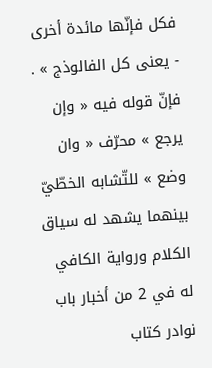فكل فإنّها مائدة أخرى - يعنى كل الفالوذج » .
فإنّ قوله فيه « وإن يرجع » محرّف « وان وضع » للتّشابه الخطّيّ بينهما يشهد له سياق الكلام ورواية الكافي له في 2 من أخبار باب نوادر كتاب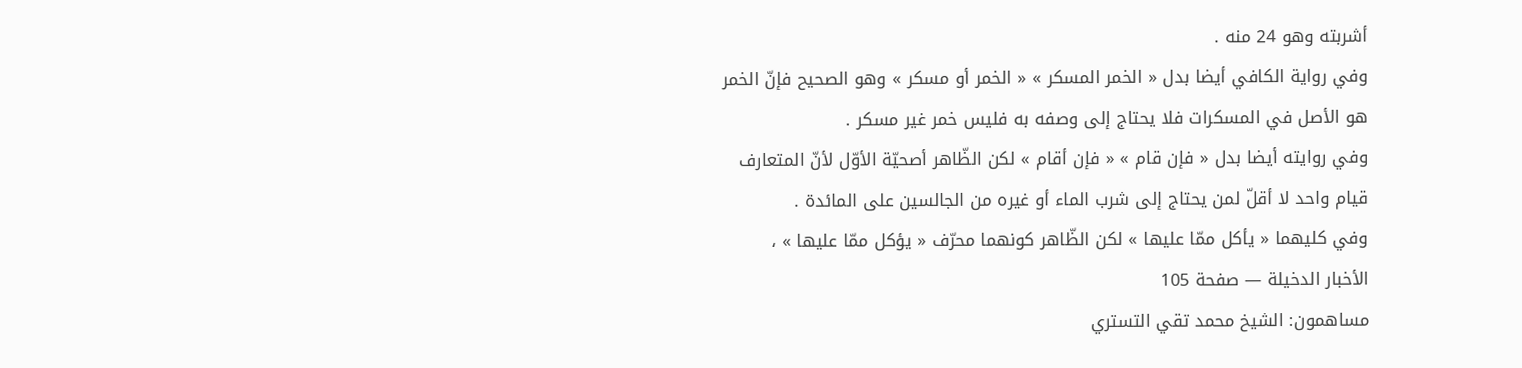أشربته وهو 24 منه .
وفي رواية الكافي أيضا بدل « الخمر المسكر » « الخمر أو مسكر » وهو الصحيح فإنّ الخمر هو الأصل في المسكرات فلا يحتاج إلى وصفه به فليس خمر غير مسكر .
وفي روايته أيضا بدل « فإن قام » « فإن أقام » لكن الظّاهر أصحيّة الأوّل لأنّ المتعارف قيام واحد لا أقلّ لمن يحتاج إلى شرب الماء أو غيره من الجالسين على المائدة .
وفي كليهما « يأكل ممّا عليها » لكن الظّاهر كونهما محرّف « يؤكل ممّا عليها » ،
الأخبار الدخيلة — صفحة 105
مساهمون: الشيخ محمد تقي التستري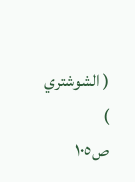( الشوشتري )
ص١٠٥